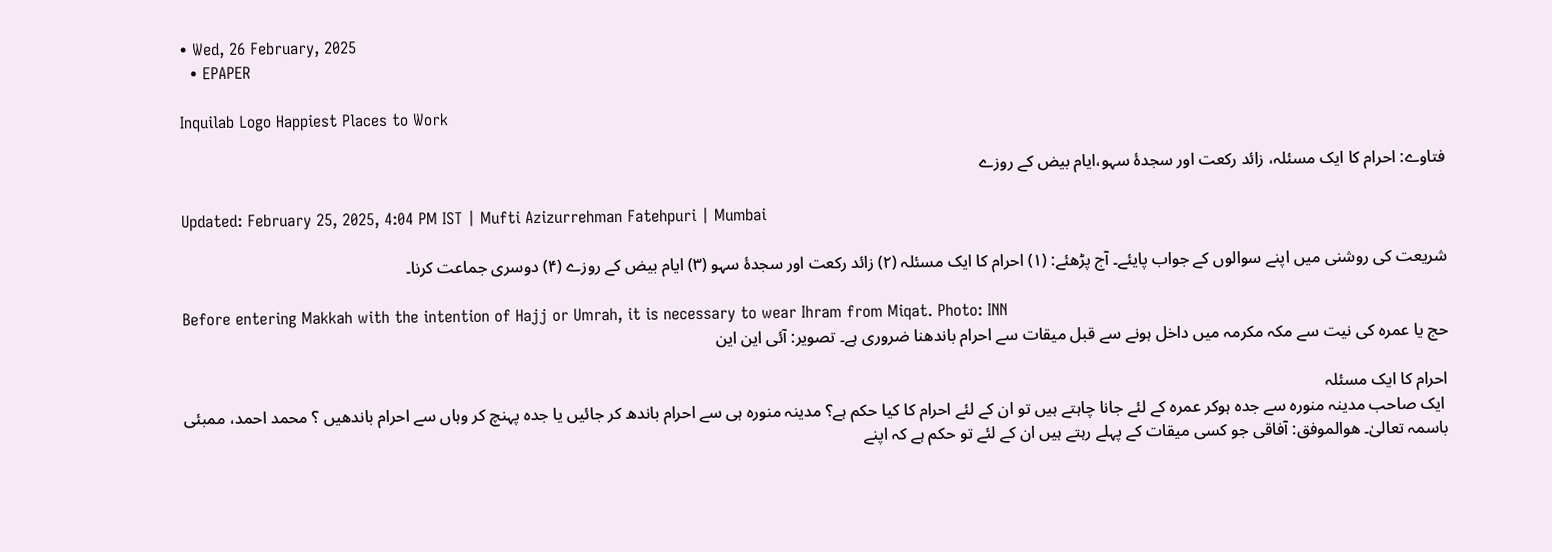• Wed, 26 February, 2025
  • EPAPER

Inquilab Logo Happiest Places to Work

فتاوے: احرام کا ایک مسئلہ، زائد رکعت اور سجدۂ سہو،ایام بیض کے روزے

Updated: February 25, 2025, 4:04 PM IST | Mufti Azizurrehman Fatehpuri | Mumbai

شریعت کی روشنی میں اپنے سوالوں کے جواب پایئے۔ آج پڑھئے: (۱) احرام کا ایک مسئلہ (۲) زائد رکعت اور سجدۂ سہو (۳) ایام بیض کے روزے (۴) دوسری جماعت کرنا۔

Before entering Makkah with the intention of Hajj or Umrah, it is necessary to wear Ihram from Miqat. Photo: INN
حج یا عمرہ کی نیت سے مکہ مکرمہ میں داخل ہونے سے قبل میقات سے احرام باندھنا ضروری ہے۔ تصویر: آئی این این

احرام کا ایک مسئلہ
 ایک صاحب مدینہ منورہ سے جدہ ہوکر عمرہ کے لئے جانا چاہتے ہیں تو ان کے لئے احرام کا کیا حکم ہے؟ مدینہ منورہ ہی سے احرام باندھ کر جائیں یا جدہ پہنچ کر وہاں سے احرام باندھیں ؟ محمد احمد، ممبئی
باسمہ تعالیٰ۔ ھوالموفق: آفاقی جو کسی میقات کے پہلے رہتے ہیں ان کے لئے تو حکم ہے کہ اپنے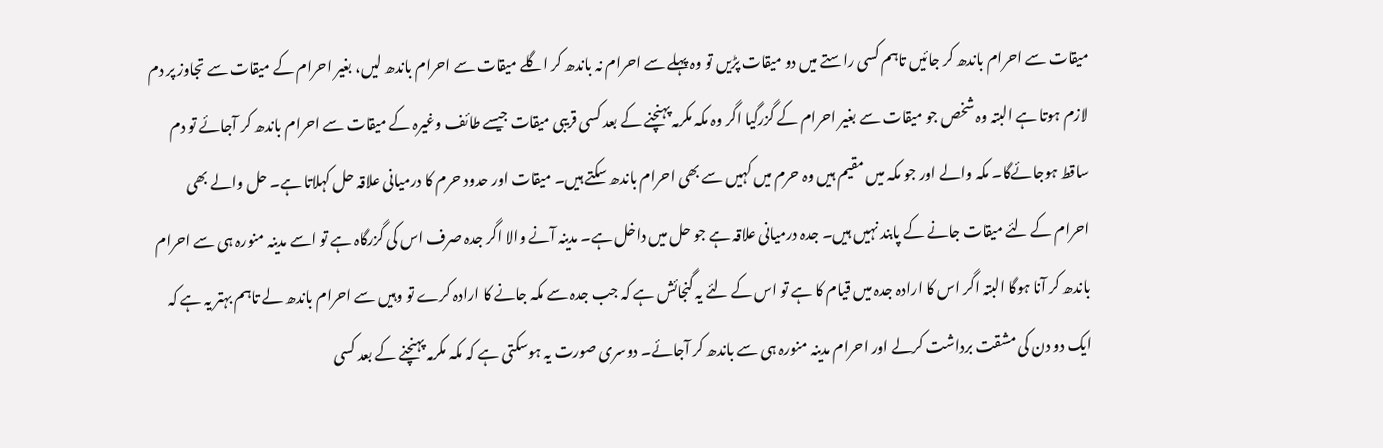میقات سے احرام باندھ کر جائیں تاہم کسی راستے میں دو میقات پڑیں تو وہ پہلے سے احرام نہ باندھ کر اگلے میقات سے احرام باندھ لیں، بغیر احرام کے میقات سے تجاوز پر دم لازم ہوتا ہے البتہ وہ شخص جو میقات سے بغیر احرام کے گزرگیا اگر وہ مکہ مکرمہ پہنچنے کے بعد کسی قریبی میقات جیسے طائف وغیرہ کے میقات سے احرام باندھ کر آجائے تو دم ساقط ہوجائےگا۔ مکہ والے اور جو مکہ میں مقیم ہیں وہ حرم میں کہیں سے بھی احرام باندھ سکتے ہیں۔ میقات اور حدود حرم کا درمیانی علاقہ حل کہلاتا ہے۔ حل والے بھی احرام کے لئے میقات جانے کے پابند نہیں ہیں۔ جدہ درمیانی علاقہ ہے جو حل میں داخل ہے۔ مدینہ آنے والا اگر جدہ صرف اس کی گزرگاہ ہے تو اسے مدینہ منورہ ہی سے احرام باندھ کر آنا ہوگا البتہ اگر اس کا ارادہ جدہ میں قیام کا ہے تو اس کے لئے یہ گنجائش ہے کہ جب جدہ سے مکہ جانے کا ارادہ کرے تو وہیں سے احرام باندھ لے تاہم بہتر یہ ہے کہ ایک دو دن کی مشقت برداشت کرلے اور احرام مدینہ منورہ ہی سے باندھ کر آجائے۔ دوسری صورت یہ ہوسکتی ہے کہ مکہ مکرمہ پہنچنے کے بعد کسی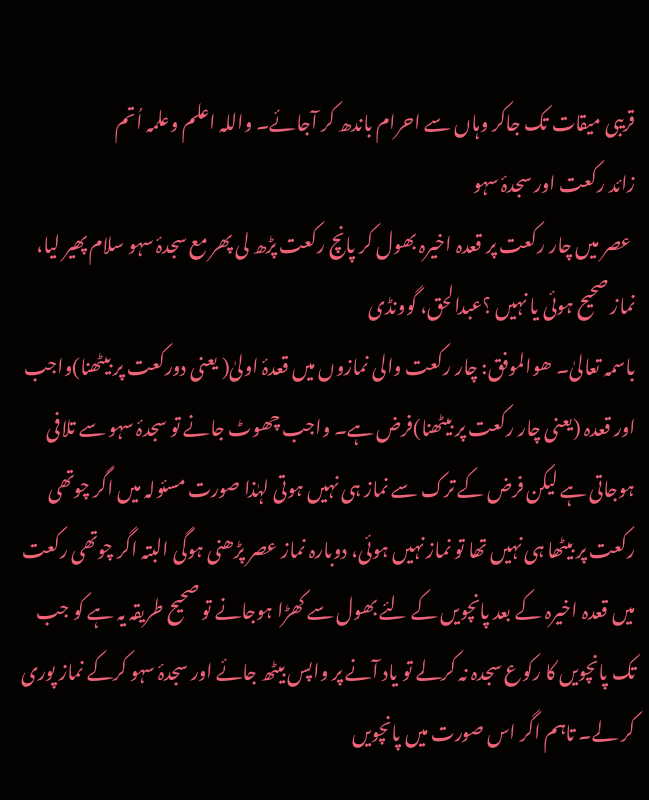قریبی میقات تک جاکر وہاں سے احرام باندھ کر آجائے۔ واللہ اعلم وعلمہ اُتم
زائد رکعت اور سجدۂ سہو
 عصر میں چار رکعت پر قعدہ اخیرہ بھول کر پانچ رکعت پڑھ لی پھر مع سجدۂ سہو سلام پھیر لیا، نماز صحیح ہوئی یا نہیں ؟عبدالحق، گوونڈی
باسمہ تعالیٰ۔ ھوالموفق: چار رکعت والی نمازوں میں قعدۂ اولیٰ( یعنی دورکعت پر بیٹھنا)واجب اور قعدہ (یعنی چار رکعت پر بیٹھنا)فرض ہے۔ واجب چھوٹ جانے تو سجدۂ سہو سے تلافی ہوجاتی ہے لیکن فرض کے ترک سے نماز ہی نہیں ہوتی لہٰذا صورت مسئولہ میں اگر چوتھی رکعت پر بیٹھا ہی نہیں تھا تو نماز نہیں ہوئی، دوبارہ نماز عصر پڑھنی ہوگی البتہ اگر چوتھی رکعت میں قعدہ اخیرہ کے بعد پانچویں کے لئے بھول سے کھڑا ہوجانے تو صحیح طریقہ یہ ہے کو جب تک پانچویں کا رکوع سجدہ نہ کرلے تو یاد آنے پر واپس بیٹھ جائے اور سجدۂ سہو کرکے نماز پوری کر لے۔ تاہم اگر اس صورت میں پانچویں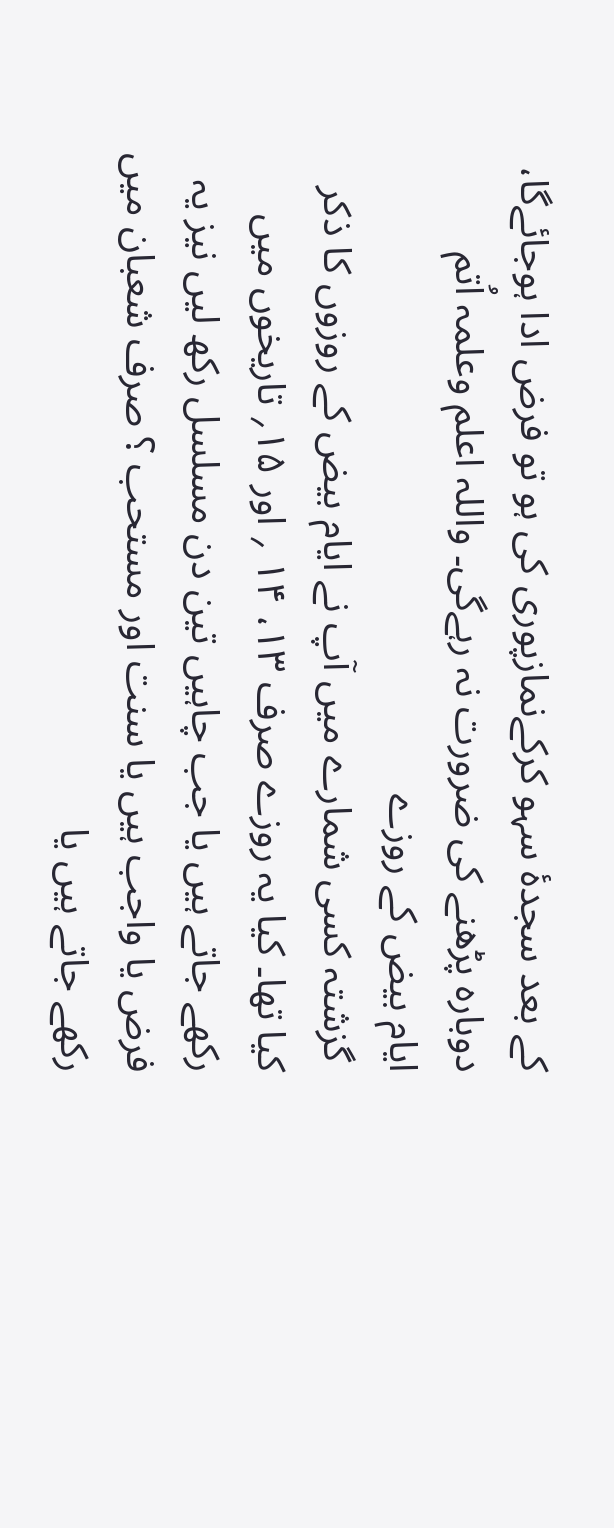کے بعد سجدۂ سہو کرکےنمازپوری کی ہو تو فرض ادا ہوجائےگا، دوبارہ پڑھنے کی ضرورت نہ رہےگی۔ واللہ اعلم وعلمہ اُتم
ایام بیض کے روزے
 گزشتہ کسی شمارے میں آپ نے ایام بیض کے روزوں کا ذکر کیا تھا۔ کیا یہ روزے صرف ۱۳، ۱۴ ؍ اور ۱۵؍ تاریخوں میں رکھے جاتے ہیں یا جب چاہیں تین دن مسلسل رکھ لیں نیز یہ فرض یا واجب ہیں یا سنت اور مستحب ؟ صرف شعبان میں رکھے جاتے ہیں یا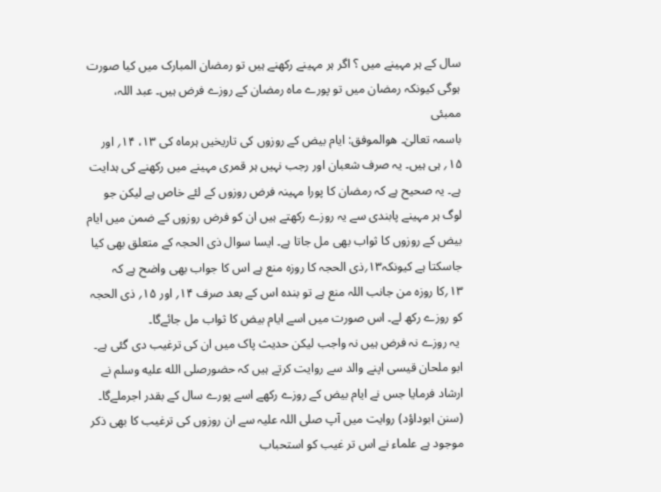سال کے ہر مہینے میں ؟ اگر ہر مہینے رکھنے ہیں تو رمضان المبارک میں کیا صورت ہوگی کیونکہ رمضان میں تو پورے ماہ رمضان کے روزے فرض ہیں۔ عبد اللہ، ممبئی
باسمہ تعالیٰ۔ ھوالموفق: ایام بیض کے روزوں کی تاریخیں ہرماہ کی ۱۳، ۱۴؍ اور ۱۵؍ ہی ہیں۔ یہ صرف شعبان اور رجب نہیں ہر قمری مہینے میں رکھنے کی ہدایت ہے۔ یہ صحیح ہے کہ رمضان کا پورا مہینہ فرض روزوں کے لئے خاص ہے لیکن جو لوگ ہر مہینے پابندی سے یہ روزے رکھتے ہیں ان کو فرض روزوں کے ضمن میں ایام بیض کے روزوں کا ثواب بھی مل جاتا ہے۔ ایسا سوال ذی الحجہ کے متعلق بھی کیا جاسکتا ہے کیونکہ۱۳؍ذی الحجہ کا روزہ منع ہے اس کا جواب بھی واضح ہے کہ ۱۳؍کا روزہ من جانب اللہ منع ہے تو بندہ اس کے بعد صرف ۱۴؍ اور ۱۵؍ ذی الحجہ کو روزے رکھ لے۔ اس صورت میں اسے ایام بیض کا ثواب مل جائےگا۔
 یہ روزے نہ فرض ہیں نہ واجب لیکن حدیث پاک میں ان کی ترغیب دی گئی ہے۔ ابو ملحان قیسی اپنے والد سے روایت کرتے ہیں کہ حضورصلى الله عليه وسلم نے ارشاد فرمایا جس نے ایام بیض کے روزے رکھے اسے پورے سال کے بقدر اجرملےگا۔ (سنن ابوداؤد) روایت میں آپ صلی اللہ علیہ سے ان روزوں کی ترغیب کا بھی ذکر موجود ہے علماء نے اس تر غیب کو استحباب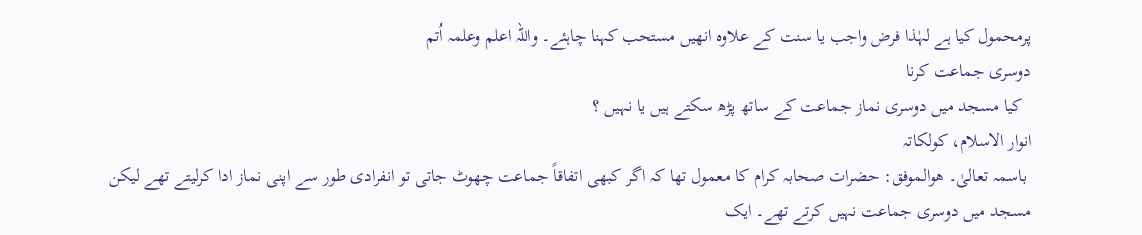پرمحمول کیا ہے لہٰذا فرض واجب یا سنت کے علاوہ انھیں مستحب کہنا چاہئے۔ واللہ اعلم وعلمہ اُتم
دوسری جماعت کرنا
  کیا مسجد میں دوسری نماز جماعت کے ساتھ پڑھ سکتے ہیں یا نہیں ؟
انوار الاسلام، کولکاتہ
 باسمہ تعالیٰ۔ ھوالموفق: حضرات صحابہ کرام کا معمول تھا کہ اگر کبھی اتفاقاً جماعت چھوٹ جاتی تو انفرادی طور سے اپنی نماز ادا کرلیتے تھے لیکن مسجد میں دوسری جماعت نہیں کرتے تھے۔ ایک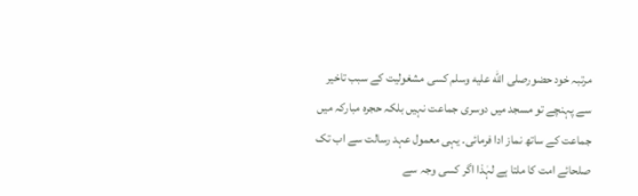مرتبہ خود حضورصلى الله عليه وسلم کسی مشغولیت کے سبب تاخیر سے پہنچے تو مسجد میں دوسری جماعت نہیں بلکہ حجرہ مبارکہ میں جماعت کے ساتھ نماز ادا فرمائی۔ یہی معمول عہد رسالت سے اب تک صلحائے امت کا ملتا ہے لہٰذا اگر کسی وجہ سے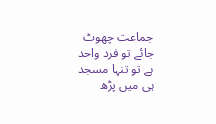جماعت چھوٹ جائے تو فرد واحد ہے تو تنہا مسجد ہی میں پڑھ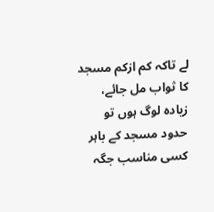لے تاکہ کم ازکم مسجد کا ثواب مل جائے، زیادہ لوگ ہوں تو حدود مسجد کے باہر کسی مناسب جگہ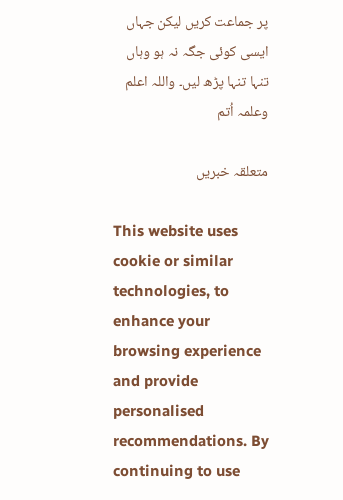پر جماعت کریں لیکن جہاں ایسی کوئی جگہ نہ ہو وہاں تنہا تنہا پڑھ لیں۔ واللہ اعلم وعلمہ اُتم

متعلقہ خبریں

This website uses cookie or similar technologies, to enhance your browsing experience and provide personalised recommendations. By continuing to use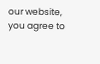our website, you agree to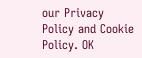our Privacy Policy and Cookie Policy. OK